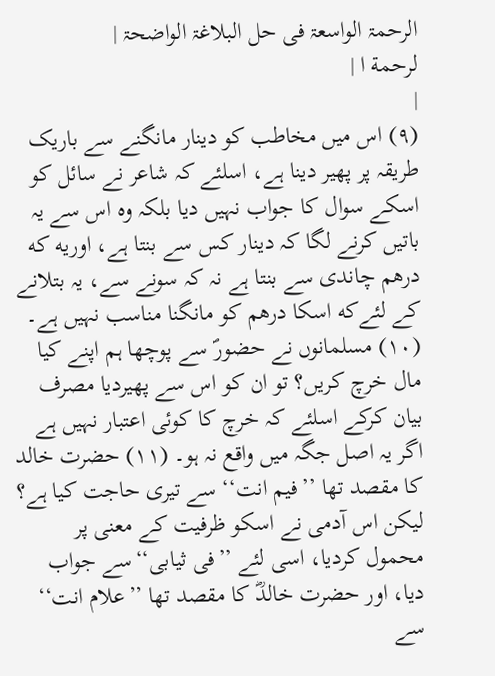الرحمۃ الواسعۃ فی حل البلاغۃ الواضحۃ |
لرحمة ا |
|
(۹) اس میں مخاطب کو دینار مانگنے سے باریک طریقہ پر پھیر دینا ہے، اسلئے کہ شاعر نے سائل کو اسکے سوال کا جواب نہیں دیا بلکہ وہ اس سے یہ باتیں کرنے لگا کہ دینار کس سے بنتا ہے، اوریه كه درھم چاندی سے بنتا ہے نہ کہ سونے سے، یہ بتلانے کے لئےكه اسکا درھم کو مانگنا مناسب نہیں ہے۔ (۱۰) مسلمانوں نے حضورؐ سے پوچھا ہم اپنے کیا مال خرچ کریں؟ تو ان کو اس سے پھیردیا مصرف بیان کرکے اسلئے کہ خرچ کا کوئی اعتبار نہیں ہے اگر یہ اصل جگہ میں واقع نہ ہو۔ (۱۱) حضرت خالد کا مقصد تھا ’’فیم انت‘‘ سے تیری حاجت کیا ہے؟ لیکن اس آدمی نے اسکو ظرفیت کے معنی پر محمول کردیا، اسی لئے ’’فی ثیابی‘‘سے جواب دیا، اور حضرت خالدؓ کا مقصد تھا ’’علام انت‘‘ سے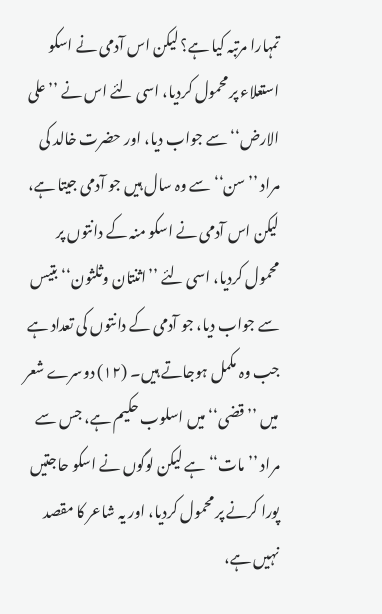تمہارا مرتبہ کیا ہے؟ لیکن اس آدمی نے اسکو استعلاء پر محمول کردیا، اسی لئے اس نے ’’علی الارض‘‘ سے جواب دیا، اور حضرت خالد کی مراد ’’سن‘‘ سے وہ سال ہیں جو آدمی جیتا ہے، لیکن اس آدمی نے اسکو منہ کے دانتوں پر محمول کردیا، اسی لئے ’’اثنتان وثلثون‘‘ بتیس سے جواب دیا، جو آدمی کے دانتوں کی تعداد ہے جب وہ مکمل ہوجاتے ہیں۔ (۱۲) دوسرے شعر میں ’’قضی‘‘ میں اسلوب حکیم ہے، جس سے مراد ’’مات‘‘ہے لیکن لوگوں نے اسکو حاجتیں پورا کرنے پر محمول کردیا، اور یہ شاعر کا مقصد نہیں ہے،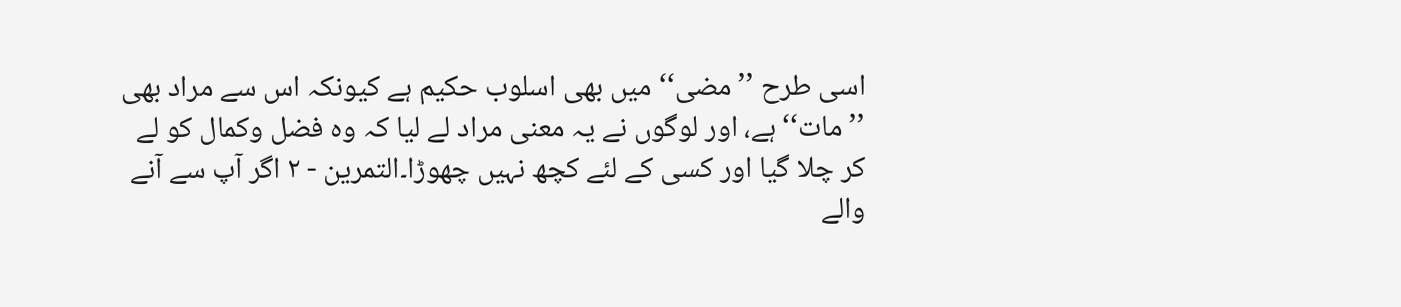اسی طرح ’’مضی‘‘ میں بھی اسلوب حکیم ہے کیونکہ اس سے مراد بھی ’’مات‘‘ہے، اور لوگوں نے یہ معنی مراد لے لیا کہ وہ فضل وکمال کو لے کر چلا گیا اور کسی کے لئے کچھ نہیں چھوڑا۔التمرین - ۲ اگر آپ سے آنے والے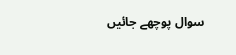سوال پوچھے جائیں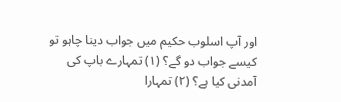اور آپ اسلوب حکیم میں جواب دینا چاہو تو کیسے جواب دو گے؟ (۱) تمہارے باپ کی آمدنی کیا ہے؟ (۲) تمہارا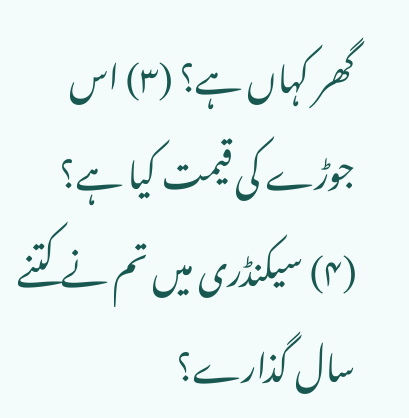گھر کہاں ہے؟ (۳) اس جوڑے کی قیمت کیا ہے؟ (۴) سیکنڈری میں تم نے کتنے سال گذارے؟